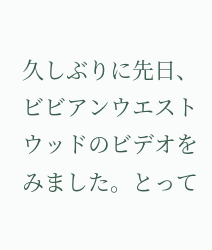久しぶりに先日、ビビアンウエストウッドのビデオをみました。とって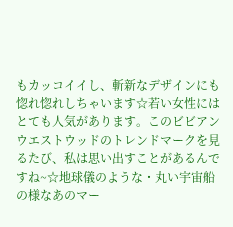もカッコイイし、斬新なデザインにも惚れ惚れしちゃいます☆若い女性にはとても人気があります。このビビアンウエストウッドのトレンドマークを見るたび、私は思い出すことがあるんですね~☆地球儀のような・丸い宇宙船の様なあのマー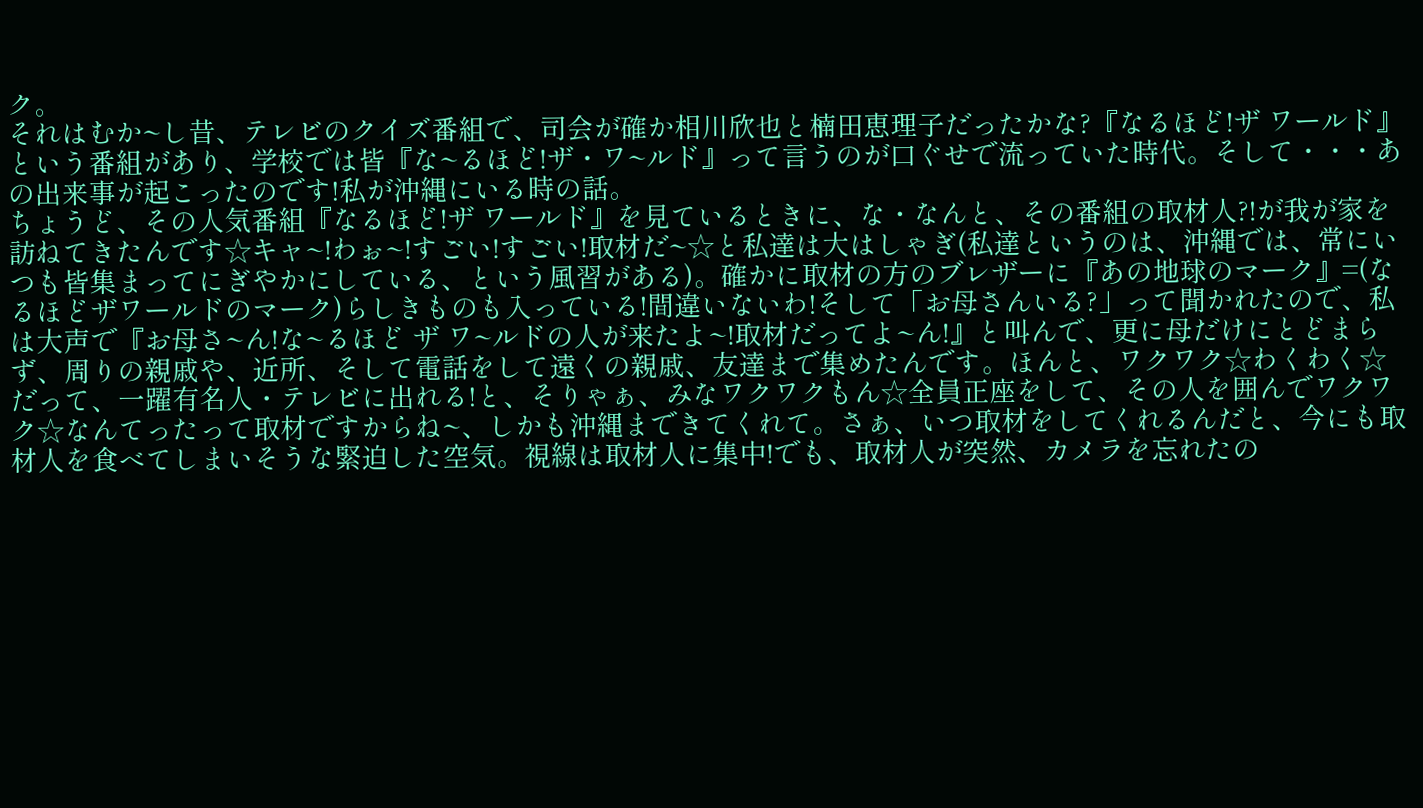ク。
それはむか~し昔、テレビのクイズ番組で、司会が確か相川欣也と楠田恵理子だったかな?『なるほど!ザ ワールド』という番組があり、学校では皆『な~るほど!ザ・ワ~ルド』って言うのが口ぐせで流っていた時代。そして・・・あの出来事が起こったのです!私が沖縄にいる時の話。
ちょうど、その人気番組『なるほど!ザ ワールド』を見ているときに、な・なんと、その番組の取材人?!が我が家を訪ねてきたんです☆キャ~!わぉ~!すごい!すごい!取材だ~☆と私達は大はしゃぎ(私達というのは、沖縄では、常にいつも皆集まってにぎやかにしている、という風習がある)。確かに取材の方のブレザーに『あの地球のマーク』=(なるほどザワールドのマーク)らしきものも入っている!間違いないわ!そして「お母さんいる?」って聞かれたので、私は大声で『お母さ~ん!な~るほど ザ ワ~ルドの人が来たよ~!取材だってよ~ん!』と叫んで、更に母だけにとどまらず、周りの親戚や、近所、そして電話をして遠くの親戚、友達まで集めたんです。ほんと、ワクワク☆わくわく☆だって、一躍有名人・テレビに出れる!と、そりゃぁ、みなワクワクもん☆全員正座をして、その人を囲んでワクワク☆なんてったって取材ですからね~、しかも沖縄まできてくれて。さぁ、いつ取材をしてくれるんだと、今にも取材人を食べてしまいそうな緊迫した空気。視線は取材人に集中!でも、取材人が突然、カメラを忘れたの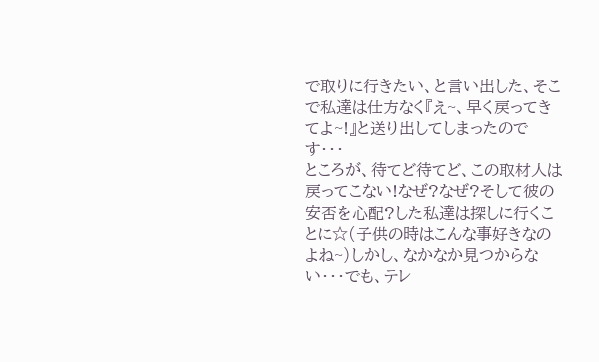で取りに行きたい、と言い出した、そこで私達は仕方なく『え~、早く戻ってきてよ~!』と送り出してしまったのです・・・
ところが、待てど待てど、この取材人は戻ってこない!なぜ?なぜ?そして彼の安否を心配?した私達は探しに行くことに☆(子供の時はこんな事好きなのよね~)しかし、なかなか見つからない・・・でも、テレ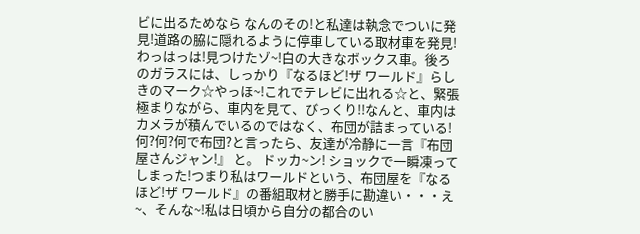ビに出るためなら なんのその!と私達は執念でついに発見!道路の脇に隠れるように停車している取材車を発見!わっはっは!見つけたゾ~!白の大きなボックス車。後ろのガラスには、しっかり『なるほど!ザ ワールド』らしきのマーク☆やっほ~!これでテレビに出れる☆と、緊張極まりながら、車内を見て、びっくり!!なんと、車内はカメラが積んでいるのではなく、布団が詰まっている!何?何?何で布団?と言ったら、友達が冷静に一言『布団屋さんジャン!』 と。 ドッカ~ン! ショックで一瞬凍ってしまった!つまり私はワールドという、布団屋を『なるほど!ザ ワールド』の番組取材と勝手に勘違い・・・え~、そんな~!私は日頃から自分の都合のい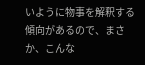いように物事を解釈する傾向があるので、まさか、こんな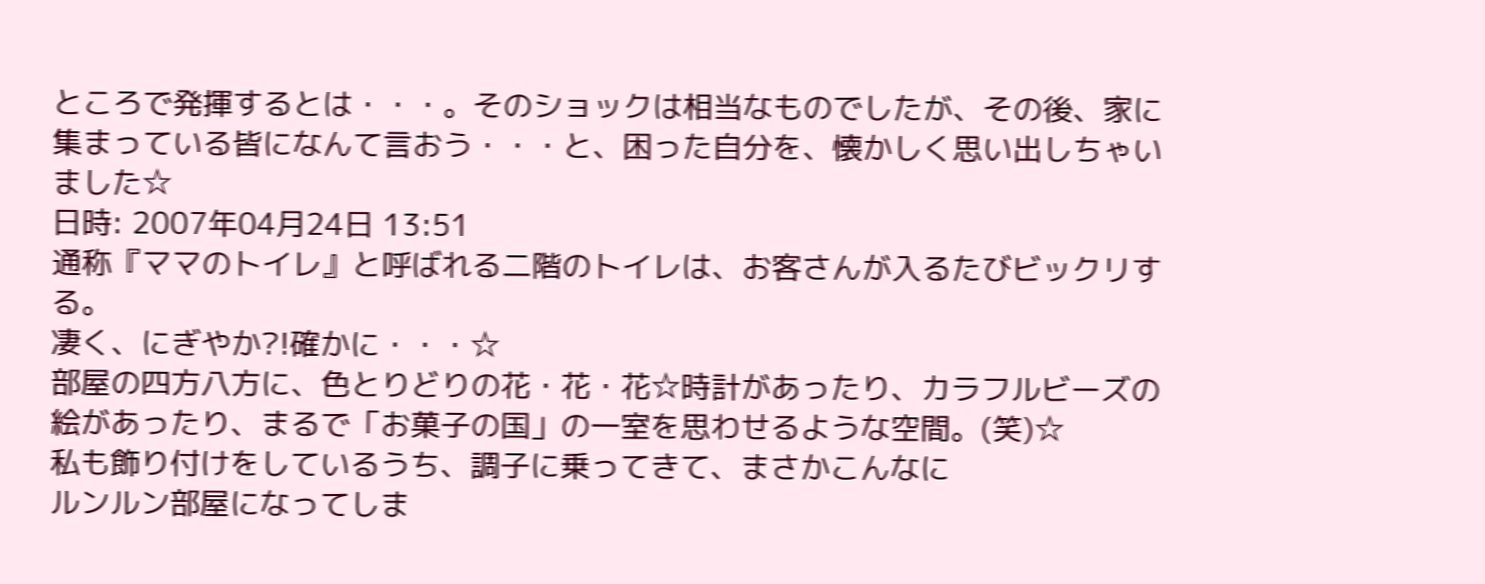ところで発揮するとは・・・。そのショックは相当なものでしたが、その後、家に集まっている皆になんて言おう・・・と、困った自分を、懐かしく思い出しちゃいました☆
日時: 2007年04月24日 13:51
通称『ママのトイレ』と呼ばれる二階のトイレは、お客さんが入るたびビックリする。
凄く、にぎやか?!確かに・・・☆
部屋の四方八方に、色とりどりの花・花・花☆時計があったり、カラフルビーズの絵があったり、まるで「お菓子の国」の一室を思わせるような空間。(笑)☆
私も飾り付けをしているうち、調子に乗ってきて、まさかこんなに
ルンルン部屋になってしま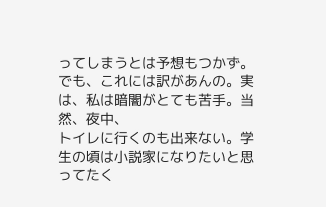ってしまうとは予想もつかず。
でも、これには訳があんの。実は、私は暗闇がとても苦手。当然、夜中、
トイレに行くのも出来ない。学生の頃は小説家になりたいと思ってたく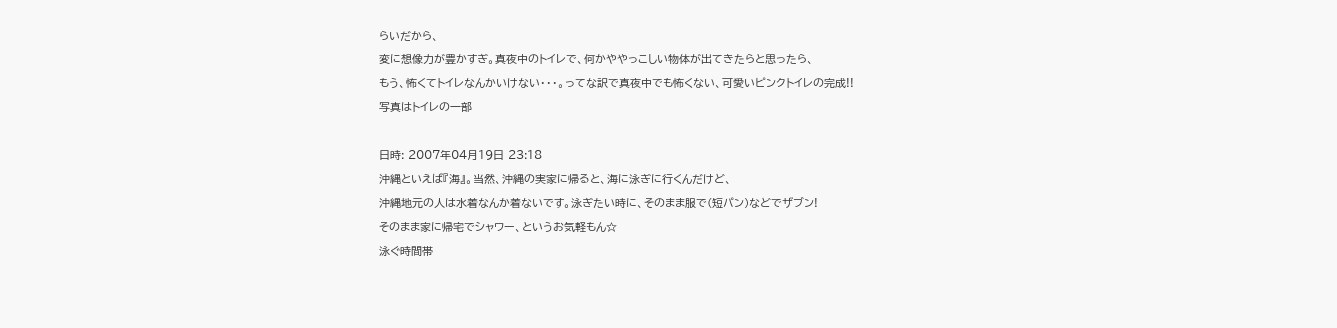らいだから、
変に想像力が豊かすぎ。真夜中のトイレで、何かややっこしい物体が出てきたらと思ったら、
もう、怖くてトイレなんかいけない・・・。ってな訳で真夜中でも怖くない、可愛いピンクトイレの完成!!
写真はトイレの一部

日時: 2007年04月19日 23:18
沖縄といえば『海』。当然、沖縄の実家に帰ると、海に泳ぎに行くんだけど、
沖縄地元の人は水着なんか着ないです。泳ぎたい時に、そのまま服で(短パン)などでザブン!
そのまま家に帰宅でシャワー、というお気軽もん☆
泳ぐ時間帯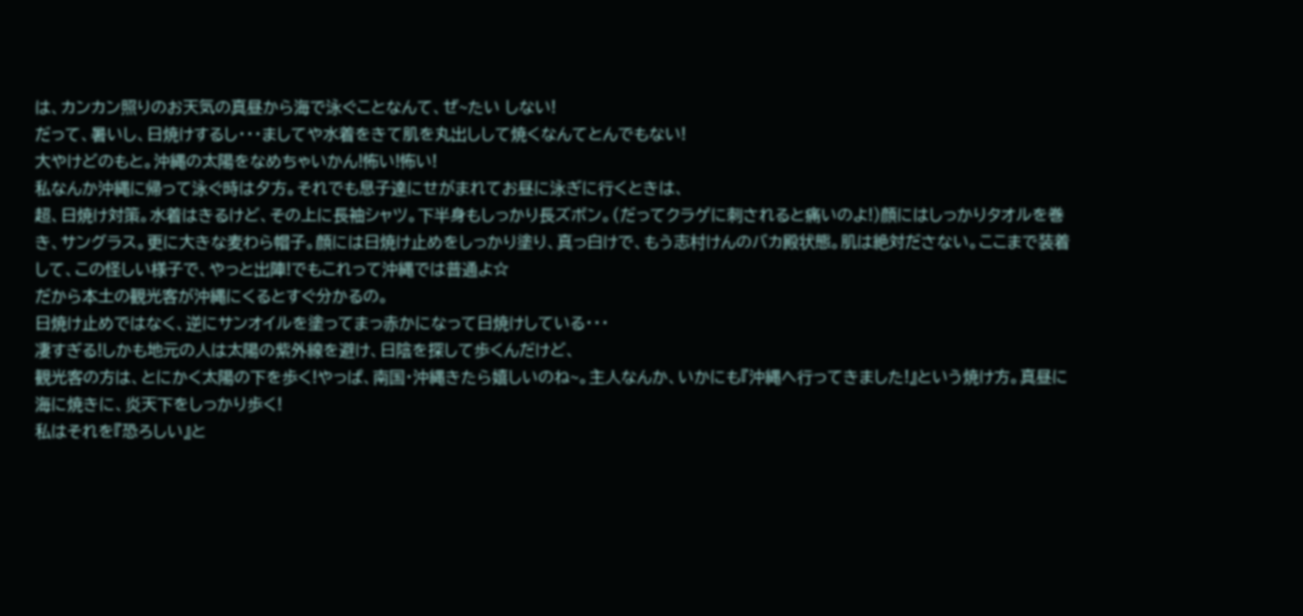は、カンカン照りのお天気の真昼から海で泳ぐことなんて、ぜ~たい しない!
だって、暑いし、日焼けするし・・・ましてや水着をきて肌を丸出しして焼くなんてとんでもない!
大やけどのもと。沖縄の太陽をなめちゃいかん!怖い!怖い!
私なんか沖縄に帰って泳ぐ時は夕方。それでも息子達にせがまれてお昼に泳ぎに行くときは、
超、日焼け対策。水着はきるけど、その上に長袖シャツ。下半身もしっかり長ズボン。(だってクラゲに刺されると痛いのよ!)顔にはしっかりタオルを巻き、サングラス。更に大きな麦わら帽子。顔には日焼け止めをしっかり塗り、真っ白けで、もう志村けんのバカ殿状態。肌は絶対ださない。ここまで装着して、この怪しい様子で、やっと出陣!でもこれって沖縄では普通よ☆
だから本土の観光客が沖縄にくるとすぐ分かるの。
日焼け止めではなく、逆にサンオイルを塗ってまっ赤かになって日焼けしている・・・
凄すぎる!しかも地元の人は太陽の紫外線を避け、日陰を探して歩くんだけど、
観光客の方は、とにかく太陽の下を歩く!やっぱ、南国・沖縄きたら嬉しいのね~。主人なんか、いかにも『沖縄へ行ってきました!』という焼け方。真昼に海に焼きに、炎天下をしっかり歩く!
私はそれを『恐ろしい』と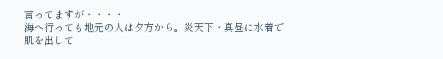言ってますが・・・・
海へ行っても地元の人は夕方から。炎天下・真昼に水着で肌を出して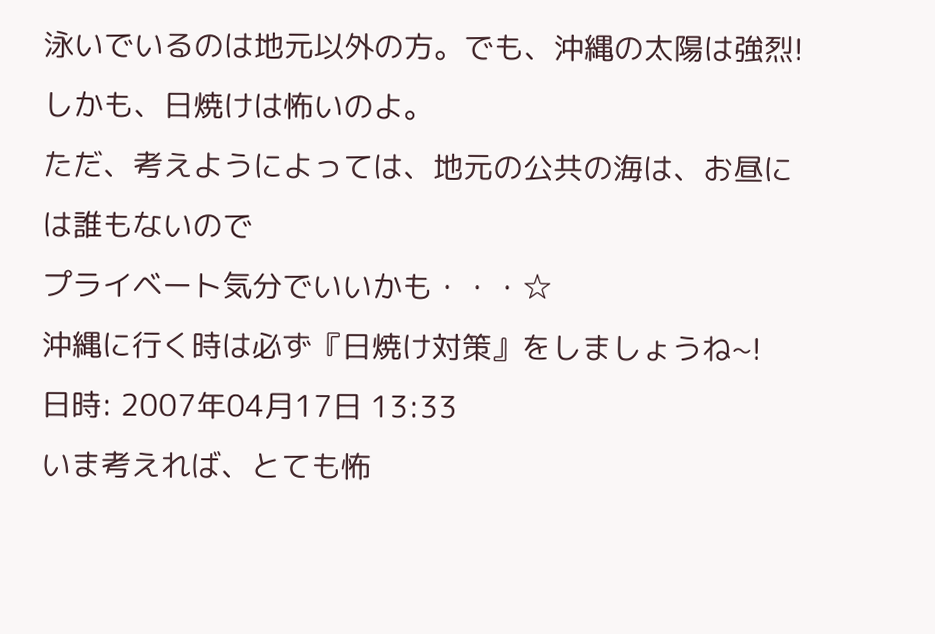泳いでいるのは地元以外の方。でも、沖縄の太陽は強烈!しかも、日焼けは怖いのよ。
ただ、考えようによっては、地元の公共の海は、お昼には誰もないので
プライベート気分でいいかも・・・☆
沖縄に行く時は必ず『日焼け対策』をしましょうね~!
日時: 2007年04月17日 13:33
いま考えれば、とても怖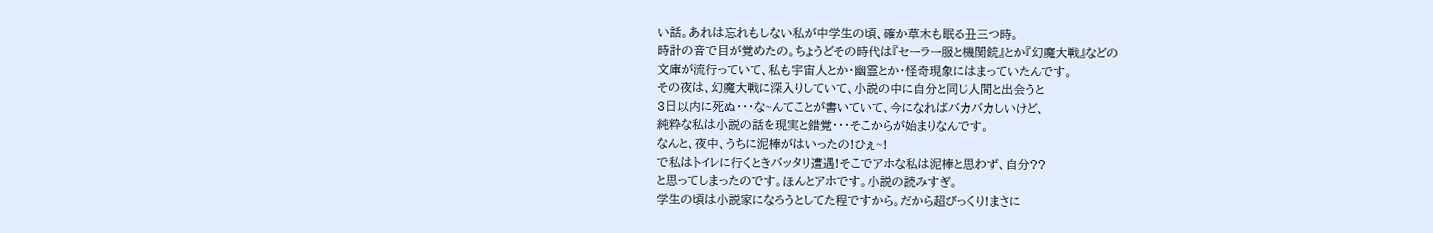い話。あれは忘れもしない私が中学生の頃、確か草木も眠る丑三つ時。
時計の音で目が覚めたの。ちょうどその時代は『セーラー服と機関銃』とか『幻魔大戦』などの
文庫が流行っていて、私も宇宙人とか・幽霊とか・怪奇現象にはまっていたんです。
その夜は、幻魔大戦に深入りしていて、小説の中に自分と同じ人間と出会うと
3日以内に死ぬ・・・な~んてことが書いていて、今になればバカバカしいけど、
純粋な私は小説の話を現実と錯覚・・・そこからが始まりなんです。
なんと、夜中、うちに泥棒がはいったの!ひぇ~!
で私はトイレに行くときバッタリ遭遇!そこでアホな私は泥棒と思わず、自分??
と思ってしまったのです。ほんとアホです。小説の読みすぎ。
学生の頃は小説家になろうとしてた程ですから。だから超びっくり!まさに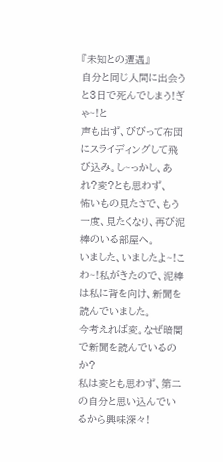『未知との遭遇』
自分と同じ人間に出会うと3日で死んでしまう!ぎゃ~!と
声も出ず、びびって布団にスライディングして飛び込み。し~っかし、あれ?変?とも思わず、
怖いもの見たさで、もう一度、見たくなり、再び泥棒のいる部屋へ。
いました、いましたよ~!こわ~!私がきたので、泥棒は私に背を向け、新聞を読んでいました。
今考えれば変。なぜ暗闇で新聞を読んでいるのか?
私は変とも思わず、第二の自分と思い込んでいるから興味深々!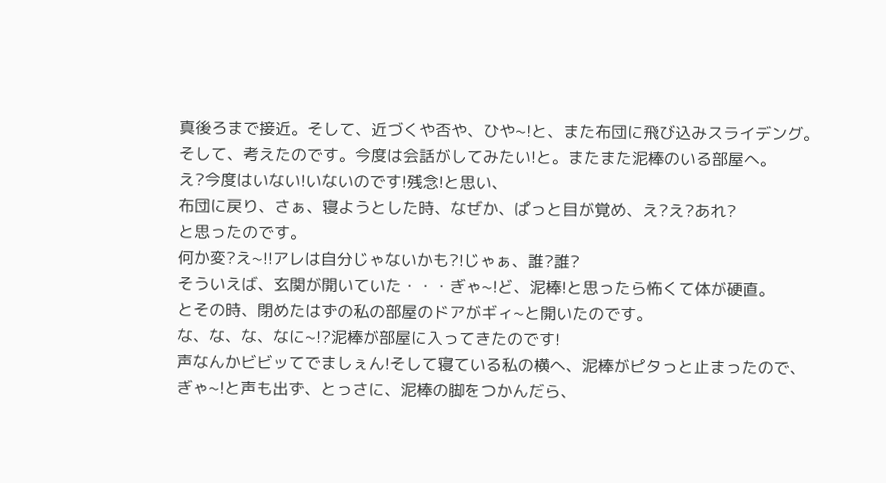真後ろまで接近。そして、近づくや否や、ひや~!と、また布団に飛び込みスライデング。
そして、考えたのです。今度は会話がしてみたい!と。またまた泥棒のいる部屋へ。
え?今度はいない!いないのです!残念!と思い、
布団に戻り、さぁ、寝ようとした時、なぜか、ぱっと目が覚め、え?え?あれ?
と思ったのです。
何か変?え~!!アレは自分じゃないかも?!じゃぁ、誰?誰?
そういえば、玄関が開いていた・・・ぎゃ~!ど、泥棒!と思ったら怖くて体が硬直。
とその時、閉めたはずの私の部屋のドアがギィ~と開いたのです。
な、な、な、なに~!?泥棒が部屋に入ってきたのです!
声なんかビビッてでましぇん!そして寝ている私の横へ、泥棒がピタっと止まったので、
ぎゃ~!と声も出ず、とっさに、泥棒の脚をつかんだら、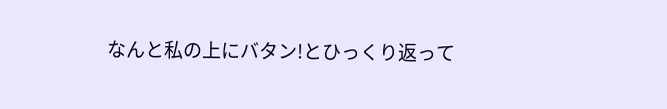なんと私の上にバタン!とひっくり返って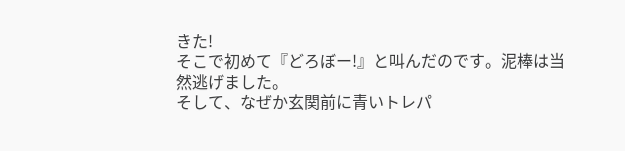きた!
そこで初めて『どろぼー!』と叫んだのです。泥棒は当然逃げました。
そして、なぜか玄関前に青いトレパ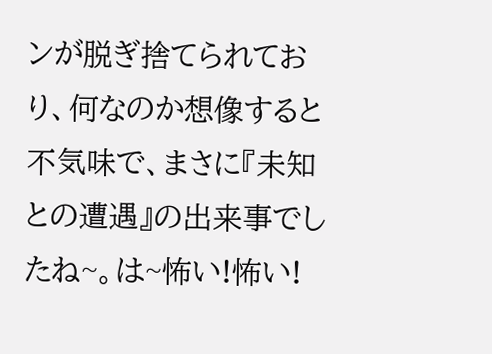ンが脱ぎ捨てられており、何なのか想像すると不気味で、まさに『未知との遭遇』の出来事でしたね~。は~怖い!怖い!